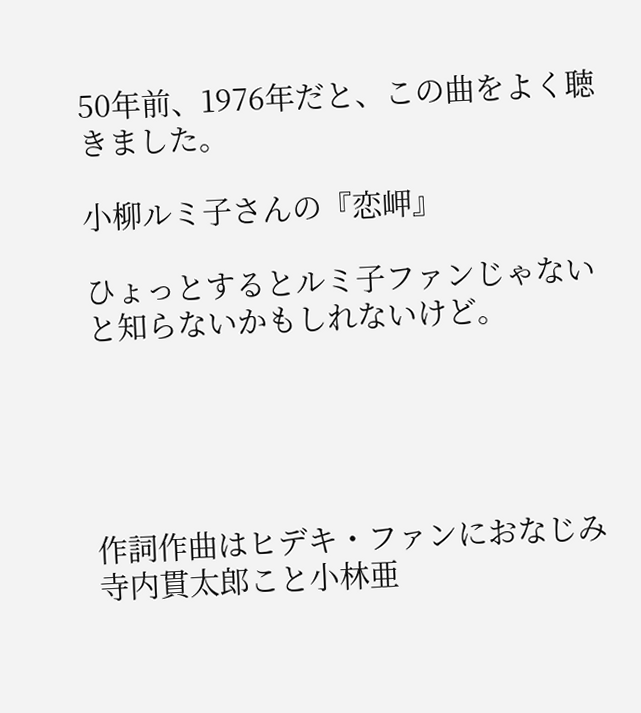50年前、1976年だと、この曲をよく聴きました。

小柳ルミ子さんの『恋岬』

ひょっとするとルミ子ファンじゃないと知らないかもしれないけど。





作詞作曲はヒデキ・ファンにおなじみ寺内貫太郎こと小林亜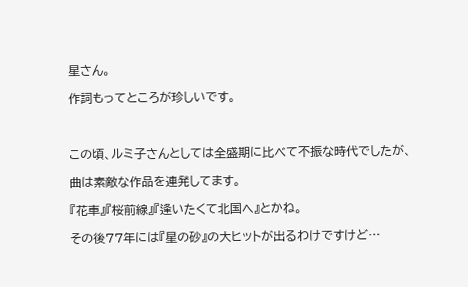星さん。

作詞もってところが珍しいです。



この頃、ルミ子さんとしては全盛期に比べて不振な時代でしたが、

曲は素敵な作品を連発してます。

『花車』『桜前線』『逢いたくて北国へ』とかね。

その後77年には『星の砂』の大ヒットが出るわけですけど…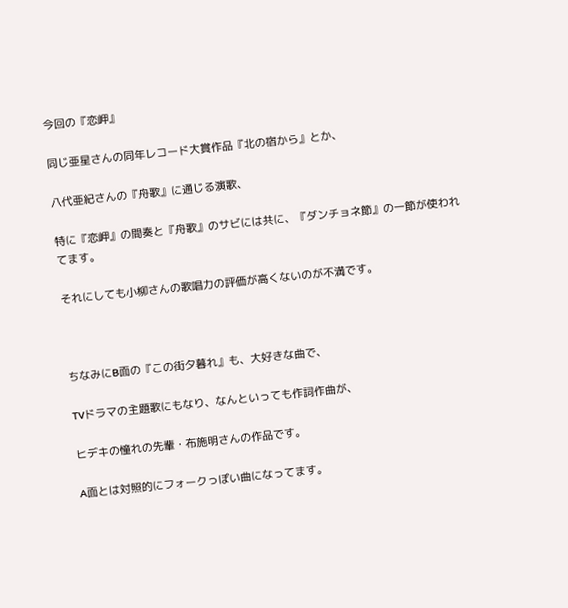今回の『恋岬』

同じ亜星さんの同年レコード大賞作品『北の宿から』とか、

八代亜紀さんの『舟歌』に通じる演歌、

特に『恋岬』の間奏と『舟歌』のサビには共に、『ダンチョネ節』の一節が使われてます。

それにしても小柳さんの歌唱力の評価が高くないのが不満です。



ちなみにB面の『この街夕暮れ』も、大好きな曲で、

TVドラマの主題歌にもなり、なんといっても作詞作曲が、

ヒデキの憧れの先輩・布施明さんの作品です。

A面とは対照的にフォークっぽい曲になってます。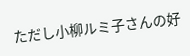ただし小柳ルミ子さんの好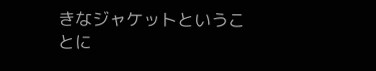きなジャケットということに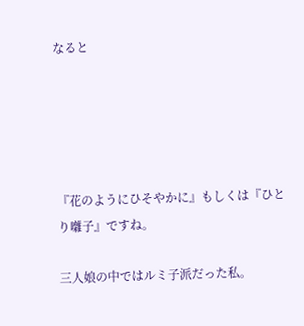なると





『花のようにひそやかに』もしくは『ひとり囃子』ですね。

三人娘の中ではルミ子派だった私。